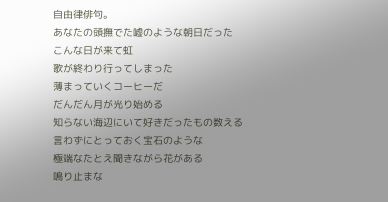自由律俳句。
あなたの頭撫でた嘘のような朝日だった
こんな日が来て虹
歌が終わり行ってしまった
薄まっていくコーヒーだ
だんだん月が光り始める
知らない海辺にいて好きだったもの数える
言わずにとっておく宝石のような
極端なたとえ聞きながら花がある
鳴り止まな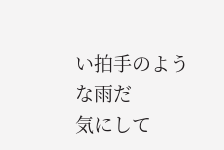い拍手のような雨だ
気にして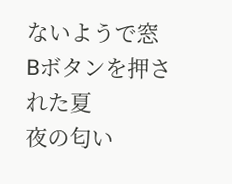ないようで窓
Bボタンを押された夏
夜の匂い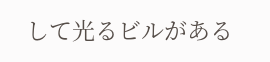して光るビルがある